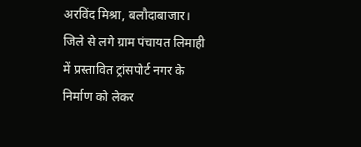अरविंद मिश्रा, बलौदाबाजार। जिले से लगे ग्राम पंचायत लिमाही में प्रस्तावित ट्रांसपोर्ट नगर के निर्माण को लेकर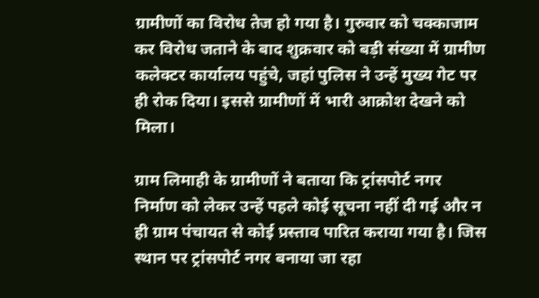ग्रामीणों का विरोध तेज हो गया है। गुरुवार को चक्काजाम कर विरोध जताने के बाद शुक्रवार को बड़ी संख्या में ग्रामीण कलेक्टर कार्यालय पहुंचे, जहां पुलिस ने उन्हें मुख्य गेट पर ही रोक दिया। इससे ग्रामीणों में भारी आक्रोश देखने को मिला।

ग्राम लिमाही के ग्रामीणों ने बताया कि ट्रांसपोर्ट नगर निर्माण को लेकर उन्हें पहले कोई सूचना नहीं दी गई और न ही ग्राम पंचायत से कोई प्रस्ताव पारित कराया गया है। जिस स्थान पर ट्रांसपोर्ट नगर बनाया जा रहा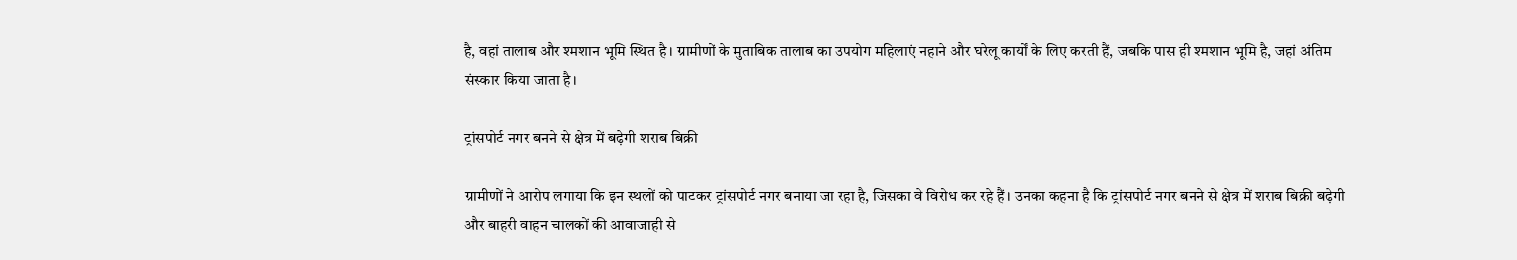है, वहां तालाब और श्मशान भूमि स्थित है। ग्रामीणों के मुताबिक तालाब का उपयोग महिलाएं नहाने और घरेलू कार्यों के लिए करती हैं, जबकि पास ही श्मशान भूमि है, जहां अंतिम संस्कार किया जाता है।

ट्रांसपोर्ट नगर बनने से क्षेत्र में बढ़ेगी शराब बिक्री

ग्रामीणों ने आरोप लगाया कि इन स्थलों को पाटकर ट्रांसपोर्ट नगर बनाया जा रहा है, जिसका वे विरोध कर रहे हैं। उनका कहना है कि ट्रांसपोर्ट नगर बनने से क्षेत्र में शराब बिक्री बढ़ेगी और बाहरी वाहन चालकों की आवाजाही से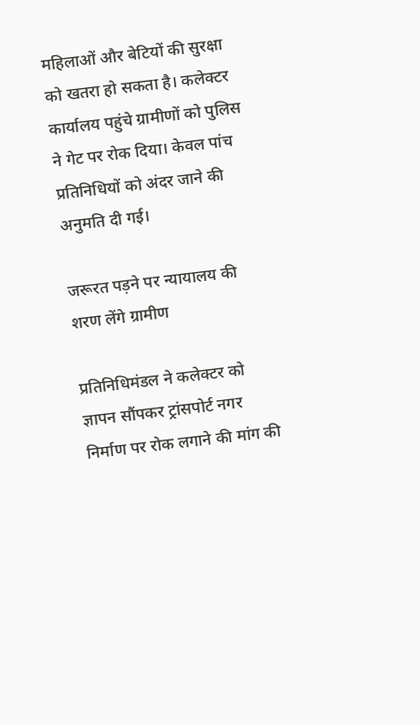महिलाओं और बेटियों की सुरक्षा को खतरा हो सकता है। कलेक्टर कार्यालय पहुंचे ग्रामीणों को पुलिस ने गेट पर रोक दिया। केवल पांच प्रतिनिधियों को अंदर जाने की अनुमति दी गई।

जरूरत पड़ने पर न्यायालय की शरण लेंगे ग्रामीण

प्रतिनिधिमंडल ने कलेक्टर को ज्ञापन सौंपकर ट्रांसपोर्ट नगर निर्माण पर रोक लगाने की मांग की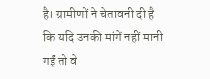है। ग्रामीणों ने चेतावनी दी है कि यदि उनकी मांगें नहीं मानी गईं तो वे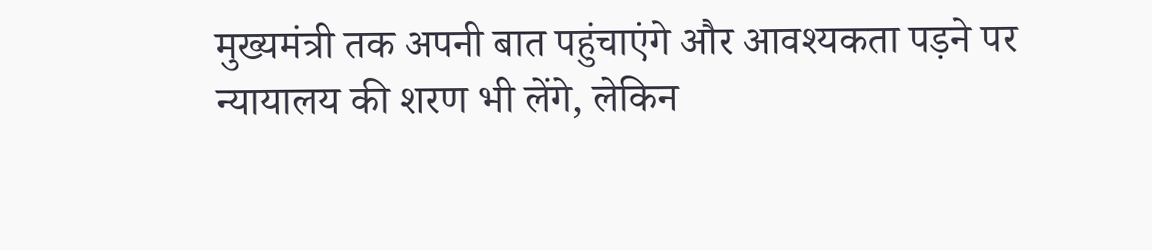मुख्यमंत्री तक अपनी बात पहुंचाएंगे और आवश्यकता पड़ने पर न्यायालय की शरण भी लेंगे, लेकिन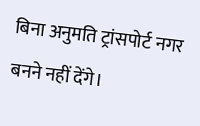बिना अनुमति ट्रांसपोर्ट नगर बनने नहीं देंगे।